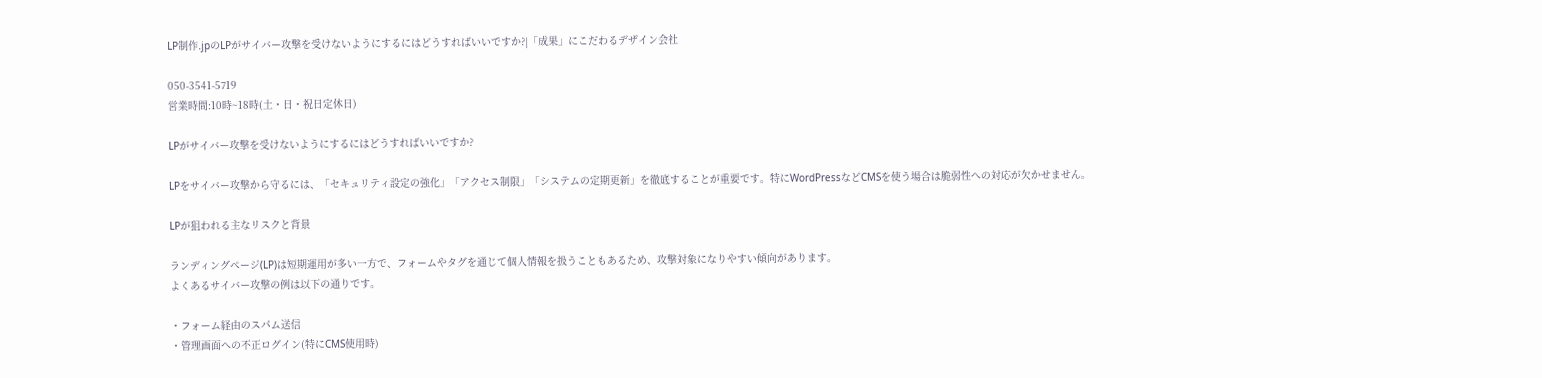LP制作.jpのLPがサイバー攻撃を受けないようにするにはどうすればいいですか?|「成果」にこだわるデザイン会社

050-3541-5719
営業時間:10時~18時(土・日・祝日定休日)

LPがサイバー攻撃を受けないようにするにはどうすればいいですか?

LPをサイバー攻撃から守るには、「セキュリティ設定の強化」「アクセス制限」「システムの定期更新」を徹底することが重要です。特にWordPressなどCMSを使う場合は脆弱性への対応が欠かせません。

LPが狙われる主なリスクと背景

ランディングページ(LP)は短期運用が多い一方で、フォームやタグを通じて個人情報を扱うこともあるため、攻撃対象になりやすい傾向があります。
よくあるサイバー攻撃の例は以下の通りです。

・フォーム経由のスパム送信
・管理画面への不正ログイン(特にCMS使用時)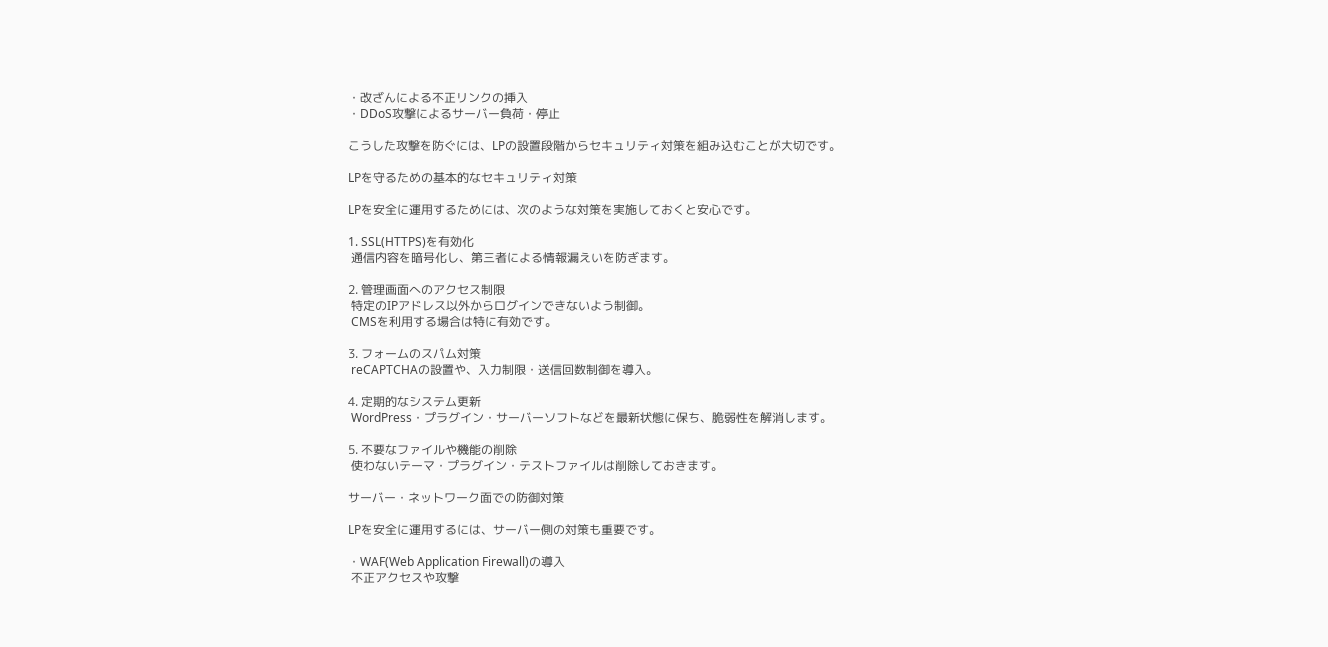・改ざんによる不正リンクの挿入
・DDoS攻撃によるサーバー負荷・停止

こうした攻撃を防ぐには、LPの設置段階からセキュリティ対策を組み込むことが大切です。

LPを守るための基本的なセキュリティ対策

LPを安全に運用するためには、次のような対策を実施しておくと安心です。

1. SSL(HTTPS)を有効化
 通信内容を暗号化し、第三者による情報漏えいを防ぎます。

2. 管理画面へのアクセス制限
 特定のIPアドレス以外からログインできないよう制御。
 CMSを利用する場合は特に有効です。

3. フォームのスパム対策
 reCAPTCHAの設置や、入力制限・送信回数制御を導入。

4. 定期的なシステム更新
 WordPress・プラグイン・サーバーソフトなどを最新状態に保ち、脆弱性を解消します。

5. 不要なファイルや機能の削除
 使わないテーマ・プラグイン・テストファイルは削除しておきます。

サーバー・ネットワーク面での防御対策

LPを安全に運用するには、サーバー側の対策も重要です。

・WAF(Web Application Firewall)の導入
 不正アクセスや攻撃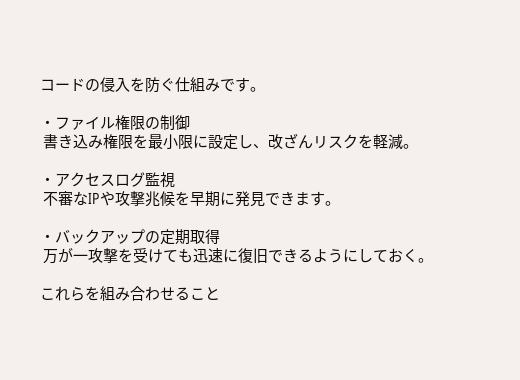コードの侵入を防ぐ仕組みです。

・ファイル権限の制御
 書き込み権限を最小限に設定し、改ざんリスクを軽減。

・アクセスログ監視
 不審なIPや攻撃兆候を早期に発見できます。

・バックアップの定期取得
 万が一攻撃を受けても迅速に復旧できるようにしておく。

これらを組み合わせること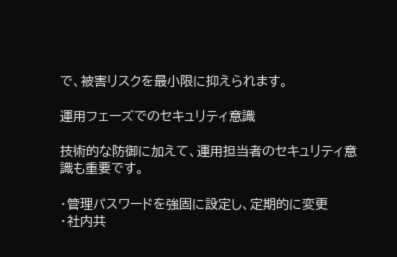で、被害リスクを最小限に抑えられます。

運用フェーズでのセキュリティ意識

技術的な防御に加えて、運用担当者のセキュリティ意識も重要です。

・管理パスワードを強固に設定し、定期的に変更
・社内共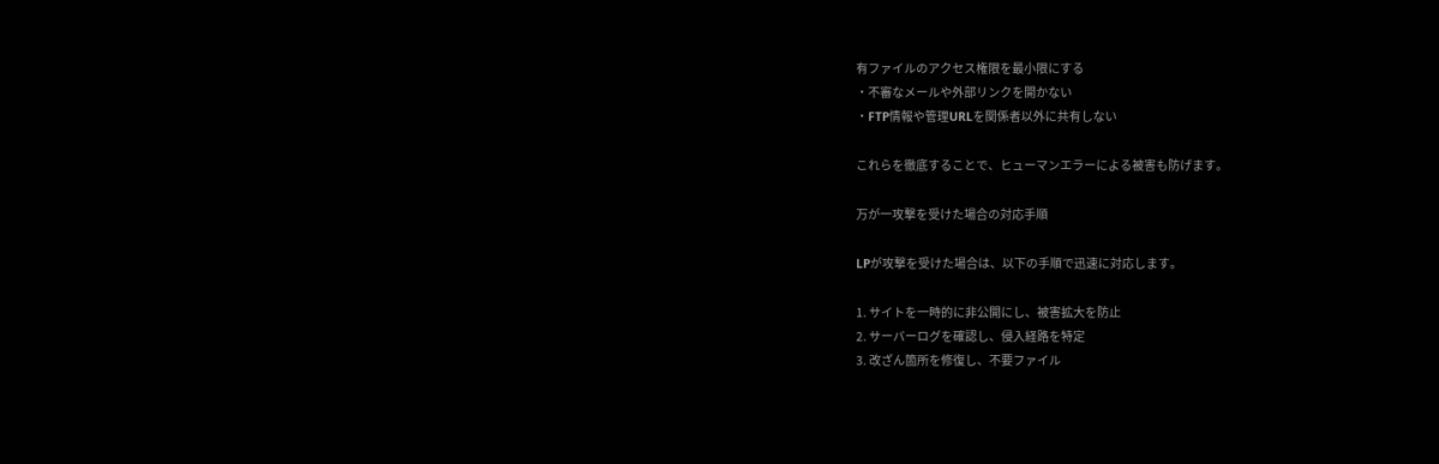有ファイルのアクセス権限を最小限にする
・不審なメールや外部リンクを開かない
・FTP情報や管理URLを関係者以外に共有しない

これらを徹底することで、ヒューマンエラーによる被害も防げます。

万が一攻撃を受けた場合の対応手順

LPが攻撃を受けた場合は、以下の手順で迅速に対応します。

1. サイトを一時的に非公開にし、被害拡大を防止
2. サーバーログを確認し、侵入経路を特定
3. 改ざん箇所を修復し、不要ファイル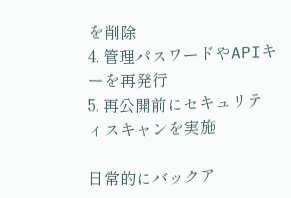を削除
4. 管理パスワードやAPIキーを再発行
5. 再公開前にセキュリティスキャンを実施

日常的にバックア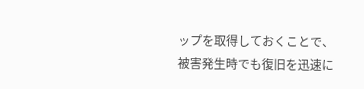ップを取得しておくことで、被害発生時でも復旧を迅速に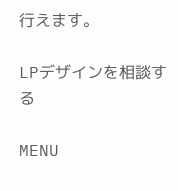行えます。

LPデザインを相談する

MENU